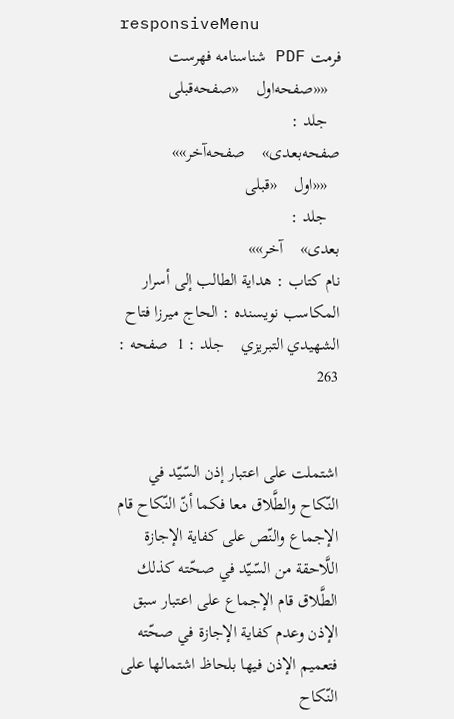responsiveMenu
فرمت PDF شناسنامه فهرست
   ««صفحه‌اول    «صفحه‌قبلی
   جلد :
صفحه‌بعدی»    صفحه‌آخر»»
   ««اول    «قبلی
   جلد :
بعدی»    آخر»»
نام کتاب : هداية الطالب إلى أسرار المكاسب نویسنده : الحاج ميرزا فتاح الشهيدي التبريزي    جلد : 1  صفحه : 263


اشتملت على اعتبار إذن السّيّد في النّكاح والطَّلاق معا فكما أنّ النّكاح قام الإجماع والنّص على كفاية الإجازة اللَّاحقة من السّيّد في صحّته كذلك الطَّلاق قام الإجماع على اعتبار سبق الإذن وعدم كفاية الإجازة في صحّته فتعميم الإذن فيها بلحاظ اشتمالها على النّكاح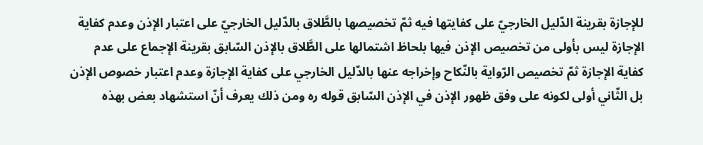للإجازة بقرينة الدّليل الخارجيّ على كفايتها فيه ثمّ تخصيصها بالطَّلاق بالدّليل الخارجيّ على اعتبار الإذن وعدم كفاية الإجازة ليس بأولى من تخصيص الإذن فيها بلحاظ اشتمالها على الطَّلاق بالإذن السّابق بقرينة الإجماع على عدم كفاية الإجازة ثمّ تخصيص الرّواية بالنّكاح وإخراجه عنها بالدّليل الخارجي على كفاية الإجازة وعدم اعتبار خصوص الإذن بل الثّاني أولى لكونه على وفق ظهور الإذن في الإذن السّابق قوله ره ومن ذلك يعرف أنّ استشهاد بعض بهذه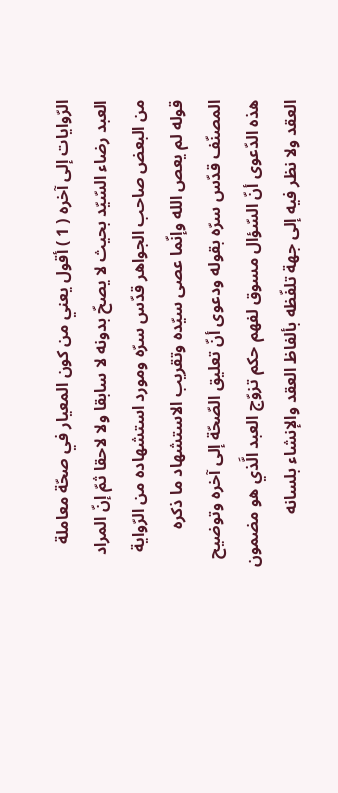الرّوايات إلى آخره ( 1 ) أقول يعني من كون المعيار في صحّة معاملة العبد رضاء السّيّد بحيث لا يصحّ بدونه لا سابقا ولا لاحقا ثمّ إنّ المراد من البعض صاحب الجواهر قدّس سرّه ومورد استشهاده من الرّواية قوله لم يعص الله وإنّما عصى سيّده وتقريب الاستشهاد ما ذكره المصنّف قدّس سرّه بقوله ودعوى أنّ تعليق الصّحّة إلى آخره وتوضيح هذه الدّعوى أنّ السّؤال مسوق لفهم حكم تزوّج العبد الَّذي هو مضمون العقد ولا نظر فيه إلى جهة تلفّظه بألفاظ العقد والإنشاء بلسانه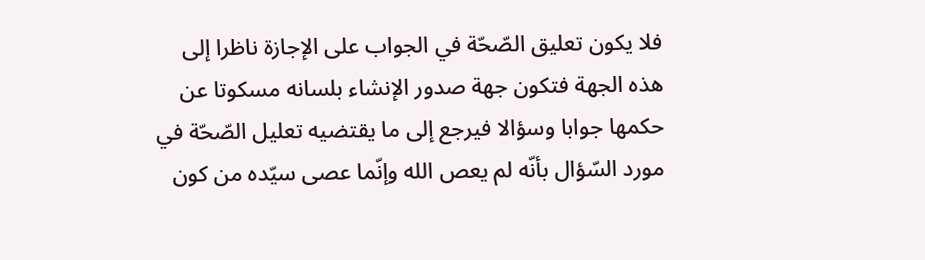فلا يكون تعليق الصّحّة في الجواب على الإجازة ناظرا إلى هذه الجهة فتكون جهة صدور الإنشاء بلسانه مسكوتا عن حكمها جوابا وسؤالا فيرجع إلى ما يقتضيه تعليل الصّحّة في مورد السّؤال بأنّه لم يعص الله وإنّما عصى سيّده من كون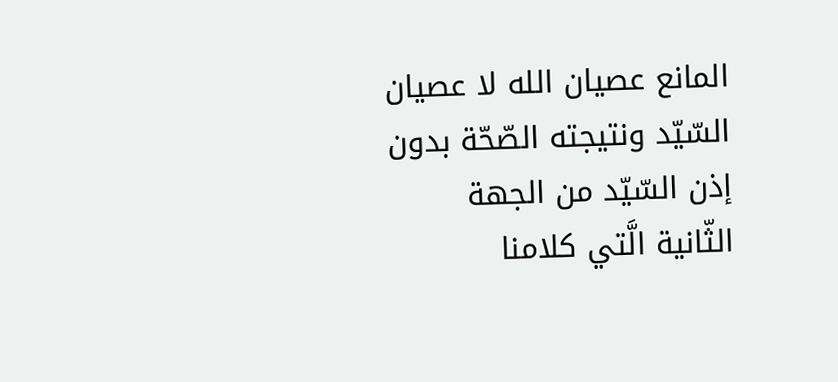المانع عصيان الله لا عصيان السّيّد ونتيجته الصّحّة بدون إذن السّيّد من الجهة الثّانية الَّتي كلامنا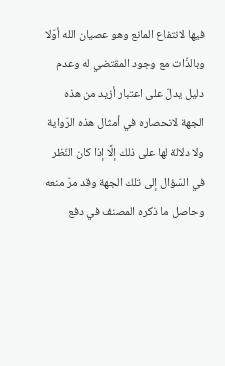فيها لانتفاع المانع وهو عصيان الله أوّلا وبالذّات مع وجود المقتضي له وعدم دليل يدلّ على اعتبار أزيد من هذه الجهة لانحصاره في أمثال هذه الرّواية ولا دلالة لها على ذلك إلَّا إذا كان النّظر في السّؤال إلى تلك الجهة وقد مرّ منعه وحاصل ما ذكره المصنف في دفع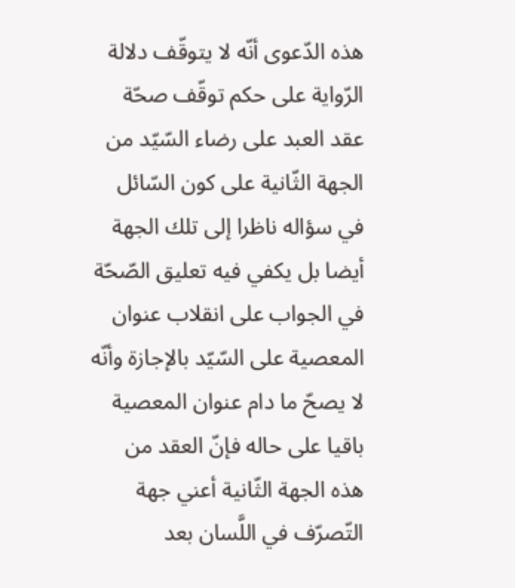هذه الدّعوى أنّه لا يتوقّف دلالة الرّواية على حكم توقّف صحّة عقد العبد على رضاء السّيّد من الجهة الثّانية على كون السّائل في سؤاله ناظرا إلى تلك الجهة أيضا بل يكفي فيه تعليق الصّحّة في الجواب على انقلاب عنوان المعصية على السّيّد بالإجازة وأنّه لا يصحّ ما دام عنوان المعصية باقيا على حاله فإنّ العقد من هذه الجهة الثّانية أعني جهة التّصرّف في اللَّسان بعد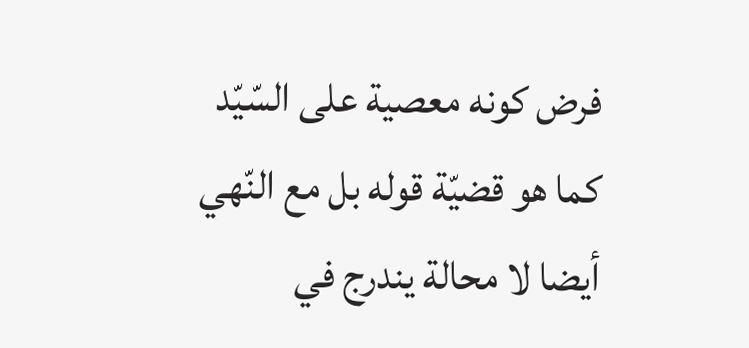فرض كونه معصية على السّيّد كما هو قضيّة قوله بل مع النّهي أيضا لا محالة يندرج في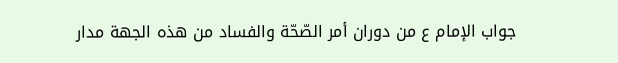جواب الإمام ع من دوران أمر الصّحّة والفساد من هذه الجهة مدار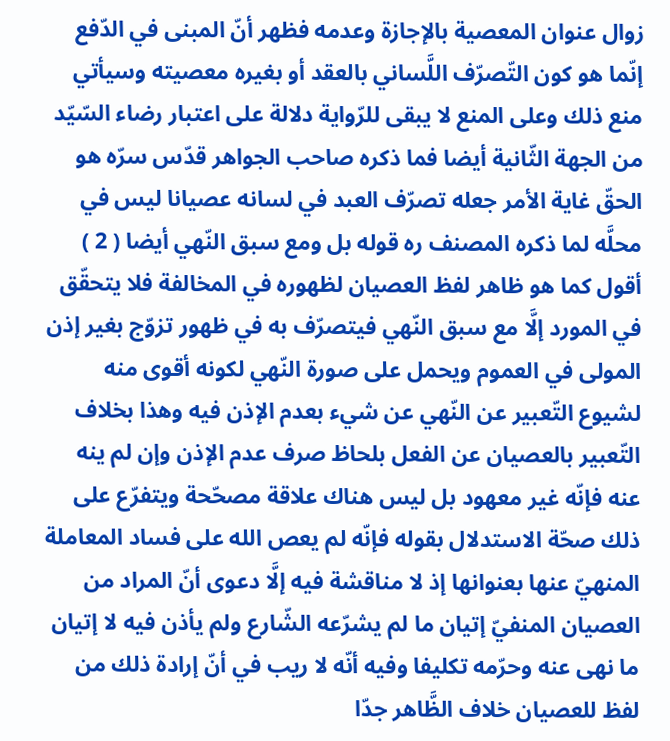زوال عنوان المعصية بالإجازة وعدمه فظهر أنّ المبنى في الدّفع إنّما هو كون التّصرّف اللَّساني بالعقد أو بغيره معصيته وسيأتي منع ذلك وعلى المنع لا يبقى للرّواية دلالة على اعتبار رضاء السّيّد من الجهة الثّانية أيضا فما ذكره صاحب الجواهر قدّس سرّه هو الحقّ غاية الأمر جعله تصرّف العبد في لسانه عصيانا ليس في محلَّه لما ذكره المصنف ره قوله بل ومع سبق النّهي أيضا ( 2 ) أقول كما هو ظاهر لفظ العصيان لظهوره في المخالفة فلا يتحقّق في المورد إلَّا مع سبق النّهي فيتصرّف به في ظهور تزوّج بغير إذن المولى في العموم ويحمل على صورة النّهي لكونه أقوى منه لشيوع التّعبير عن النّهي عن شيء بعدم الإذن فيه وهذا بخلاف التّعبير بالعصيان عن الفعل بلحاظ صرف عدم الإذن وإن لم ينه عنه فإنّه غير معهود بل ليس هناك علاقة مصحّحة ويتفرّع على ذلك صحّة الاستدلال بقوله فإنّه لم يعص الله على فساد المعاملة المنهيّ عنها بعنوانها إذ لا مناقشة فيه إلَّا دعوى أنّ المراد من العصيان المنفيّ إتيان ما لم يشرّعه الشّارع ولم يأذن فيه لا إتيان ما نهى عنه وحرّمه تكليفا وفيه أنّه لا ريب في أنّ إرادة ذلك من لفظ للعصيان خلاف الظَّاهر جدّا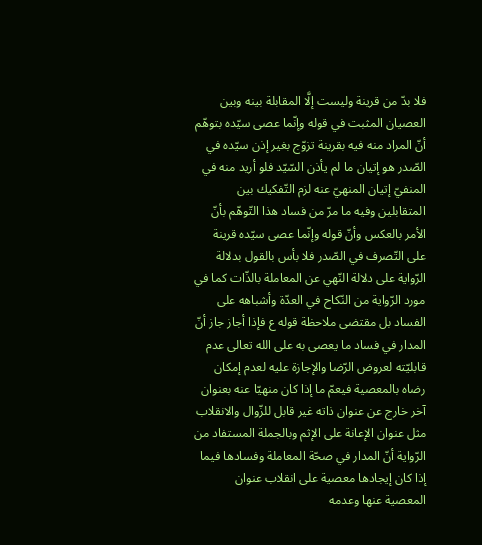فلا بدّ من قرينة وليست إلَّا المقابلة بينه وبين العصيان المثبت في قوله وإنّما عصى سيّده بتوهّم أنّ المراد منه فيه بقرينة تزوّج بغير إذن سيّده في الصّدر هو إتيان ما لم يأذن السّيّد فلو أريد منه في المنفيّ إتيان المنهيّ عنه لزم التّفكيك بين المتقابلين وفيه ما مرّ من فساد هذا التّوهّم بأنّ الأمر بالعكس وأنّ قوله وإنّما عصى سيّده قرينة على التّصرف في الصّدر فلا بأس بالقول بدلالة الرّواية على دلالة النّهي عن المعاملة بالذّات كما في مورد الرّواية من النّكاح في العدّة وأشباهه على الفساد بل مقتضى ملاحظة قوله ع فإذا أجاز جاز أنّ المدار في فساد ما يعصى به على الله تعالى عدم قابليّته لعروض الرّضا والإجازة عليه لعدم إمكان رضاه بالمعصية فيعمّ ما إذا كان منهيّا عنه بعنوان آخر خارج عن عنوان ذاته غير قابل للزّوال والانقلاب مثل عنوان الإعانة على الإثم وبالجملة المستفاد من الرّواية أنّ المدار في صحّة المعاملة وفسادها فيما إذا كان إيجادها معصية على انقلاب عنوان المعصية عنها وعدمه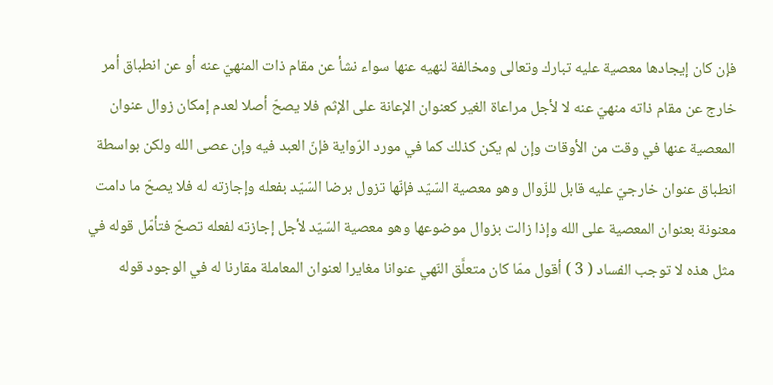فإن كان إيجادها معصية عليه تبارك وتعالى ومخالفة لنهيه عنها سواء نشأ عن مقام ذات المنهيّ عنه أو عن انطباق أمر خارج عن مقام ذاته منهيّ عنه لا لأجل مراعاة الغير كعنوان الإعانة على الإثم فلا يصحّ أصلا لعدم إمكان زوال عنوان المعصية عنها في وقت من الأوقات وإن لم يكن كذلك كما في مورد الرّواية فإنّ العبد فيه وإن عصى الله ولكن بواسطة انطباق عنوان خارجيّ عليه قابل للزّوال وهو معصية السّيّد فإنّها تزول برضا السّيّد بفعله وإجازته له فلا يصحّ ما دامت معنونة بعنوان المعصية على الله وإذا زالت بزوال موضوعها وهو معصية السّيّد لأجل إجازته لفعله تصحّ فتأمّل قوله في مثل هذه لا توجب الفساد ( 3 ) أقول ممّا كان متعلَّق النّهي عنوانا مغايرا لعنوان المعاملة مقارنا له في الوجود قوله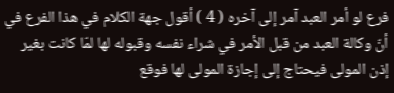فرع لو أمر العبد آمر إلى آخره ( 4 ) أقول جهة الكلام في هذا الفرع في أنّ وكالة العبد من قبل الأمر في شراء نفسه وقبوله لها لمّا كانت بغير إذن المولى فيحتاج إلى إجازة المولى لها فوقع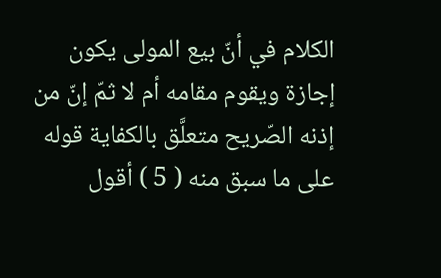الكلام في أنّ بيع المولى يكون إجازة ويقوم مقامه أم لا ثمّ إنّ من إذنه الصّريح متعلَّق بالكفاية قوله على ما سبق منه ( 5 ) أقول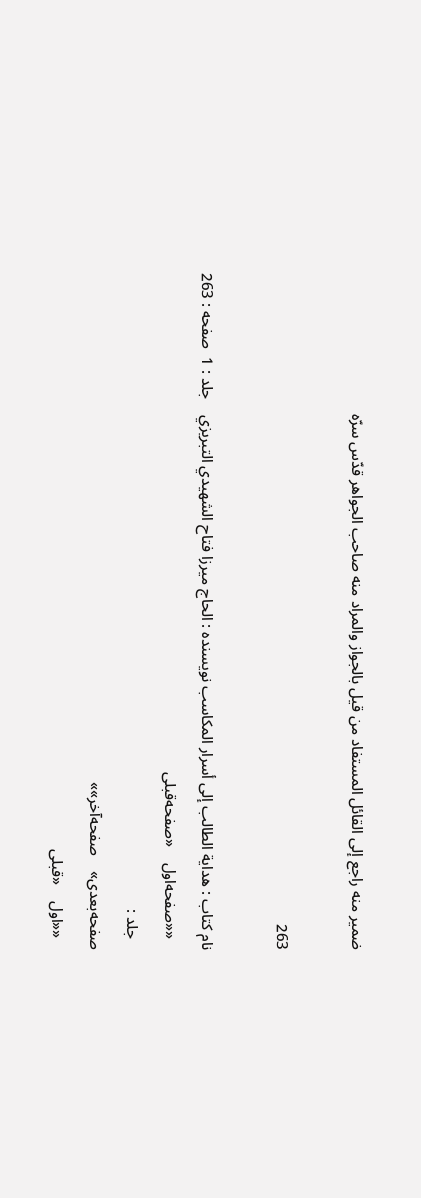ضمير منه راجع إلى القائل المستفاد من قيل بالجواز والمراد منه صاحب الجواهر قدّس سرّه

263

نام کتاب : هداية الطالب إلى أسرار المكاسب نویسنده : الحاج ميرزا فتاح الشهيدي التبريزي    جلد : 1  صفحه : 263
   ««صفحه‌اول    «صفحه‌قبلی
   جلد :
صفحه‌بعدی»    صفحه‌آخر»»
   ««اول    «قبلی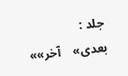جلد :
بعدی»    آخر»»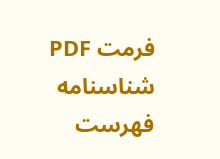فرمت PDF شناسنامه فهرست